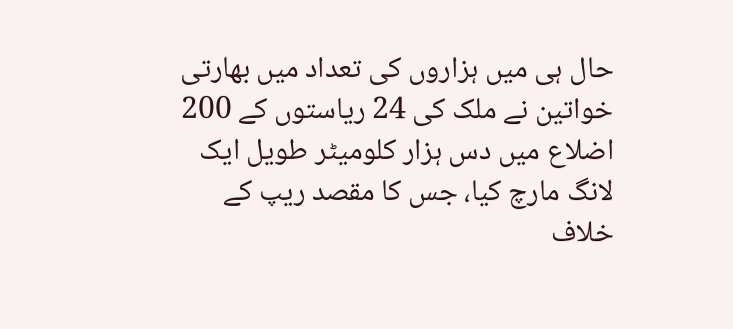حال ہی میں ہزاروں کی تعداد میں بھارتی خواتین نے ملک کی 24 ریاستوں کے 200 اضلاع میں دس ہزار کلومیٹر طویل ایک لانگ مارچ کیا، جس کا مقصد ریپ کے خلاف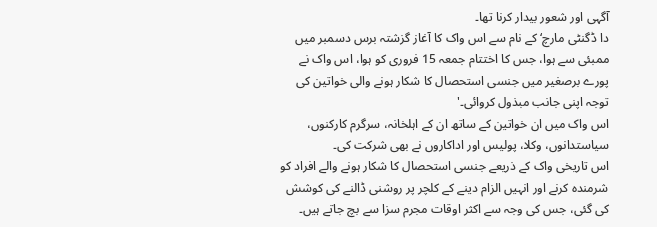آگہی اور شعور بیدار کرنا تھا۔
دا ڈگنٹی مارچ‘ کے نام سے اس واک کا آغاز گزشتہ برس دسمبر میں ممبئی سے ہوا، جس کا اختتام جمعہ 15 فروری کو ہوا، اس واک نے پورے برصغیر میں جنسی استحصال کا شکار ہونے والی خواتین کی توجہ اپنی جانب مبذول کروائی۔'
اس واک میں ان خواتین کے ساتھ ان کے اہلخانہ، سرگرم کارکنوں، سیاستدانوں، وکلا، پولیس اور اداکاروں نے بھی شرکت کی۔
اس تاریخی واک کے ذریعے جنسی استحصال کا شکار ہونے والے افراد کو شرمندہ کرنے اور انہیں الزام دینے کے کلچر پر روشنی ڈالنے کی کوشش کی گئی، جس کی وجہ سے اکثر اوقات مجرم سزا سے بچ جاتے ہیں۔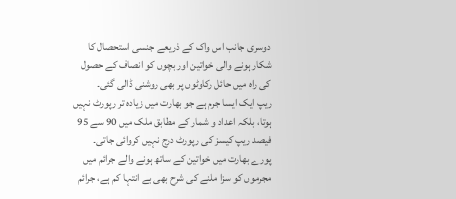دوسری جانب اس واک کے ذریعے جنسی استحصال کا شکار ہونے والی خواتین اور بچوں کو انصاف کے حصول کی راہ میں حائل رکاوٹوں پر بھی روشنی ڈالی گئی۔
ریپ ایک ایسا جرم ہے جو بھارت میں زیادہ تر رپورٹ نہیں ہوتا، بلکہ اعداد و شمار کے مطابق ملک میں 90 سے 95 فیصد ریپ کیسز کی رپورٹ درج نہیں کروائی جاتی۔
پورے بھارت میں خواتین کے ساتھ ہونے والے جرائم میں مجرموں کو سزا ملنے کی شرح بھی بے انتہا کم ہے، جرائم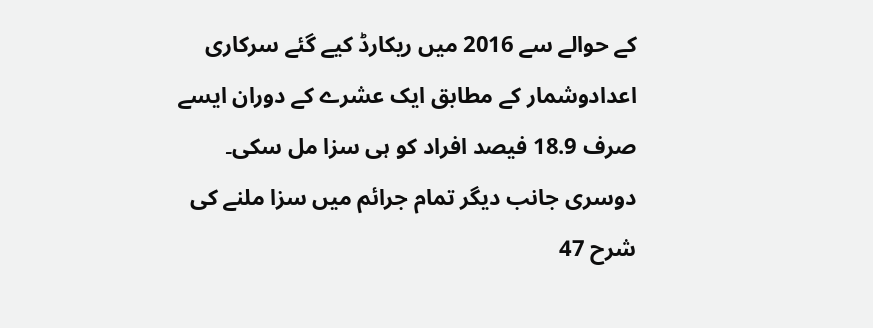کے حوالے سے 2016 میں ریکارڈ کیے گئے سرکاری اعدادوشمار کے مطابق ایک عشرے کے دوران ایسے صرف 18.9 فیصد افراد کو ہی سزا مل سکی۔ دوسری جانب دیگر تمام جرائم میں سزا ملنے کی شرح 47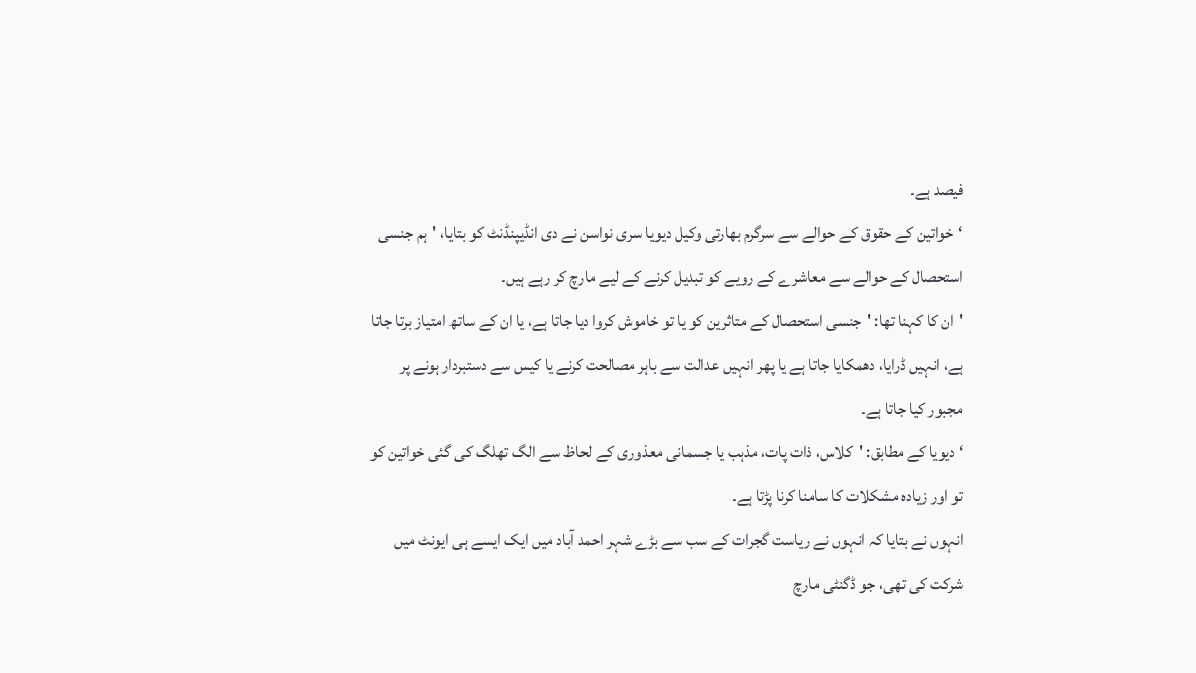فیصد ہے۔
‘خواتین کے حقوق کے حوالے سے سرگرم بھارتی وکیل دیویا سری نواسن نے دی انڈیپنڈنٹ کو بتایا، 'ہم جنسی استحصال کے حوالے سے معاشرے کے رویے کو تبدیل کرنے کے لیے مارچ کر رہے ہیں۔
'ان کا کہنا تھا: 'جنسی استحصال کے متاثرین کو یا تو خاموش کروا دیا جاتا ہے، یا ان کے ساتھ امتیاز برتا جاتا ہے، انہیں ڈرایا، دھمکایا جاتا ہے یا پھر انہیں عدالت سے باہر مصالحت کرنے یا کیس سے دستبردار ہونے پر مجبور کیا جاتا ہے۔
‘دیویا کے مطابق: 'کلاس، ذات پات، مذہب یا جسمانی معذوری کے لحاظ سے الگ تھلگ کی گئی خواتین کو تو اور زیادہ مشکلات کا سامنا کرنا پڑتا ہے۔
انہوں نے بتایا کہ انہوں نے ریاست گجرات کے سب سے بڑے شہر احمد آباد میں ایک ایسے ہی ایونٹ میں شرکت کی تھی، جو ڈگنٹی مارچ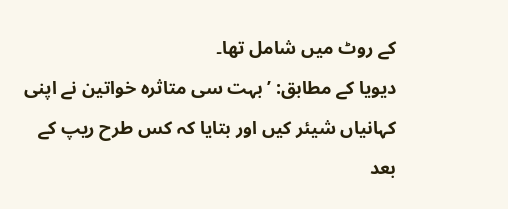کے روٹ میں شامل تھا۔
دیویا کے مطابق: ’بہت سی متاثرہ خواتین نے اپنی کہانیاں شیئر کیں اور بتایا کہ کس طرح ریپ کے بعد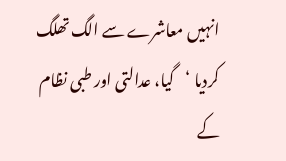انہیں معاشرے سے الگ تھلگ کردیا ‘گیا، عدالتی اور طبی نظام کے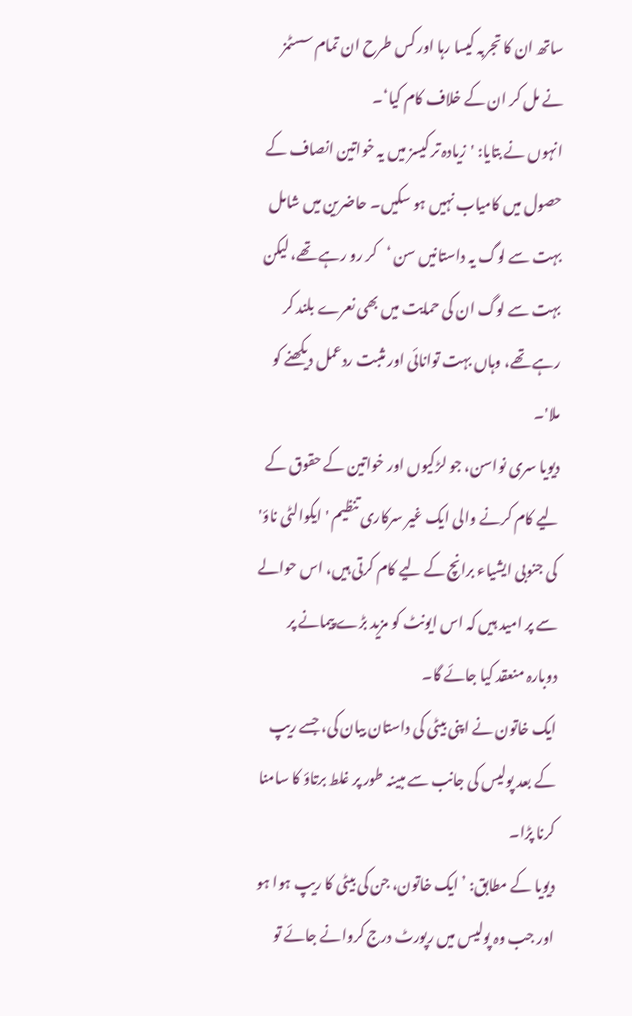ساتھ ان کا تجربہ کیسا رہا اور کس طرح ان تمام سسٹمز نے مل کر ان کے خلاف کام کیا‘۔
انہوں نے بتایا: 'زیادہ تر کیسز میں یہ خواتین انصاف کے حصول میں کامیاب نہیں ہو سکیں۔ حاضرین میں شامل بہت سے لوگ یہ داستانیں سن ‘کر رو رہے تھے، لیکن بہت سے لوگ ان کی حمایت میں بھی نعرے بلند کر رہے تھے، وہاں بہت توانائی اور مثبت ردعمل دیکھنے کو ملا'۔
دیویا سری نواسن، جو لڑکیوں اور خواتین کے حقوق کے لیے کام کرنے والی ایک غیر سرکاری تنظیم 'ایکوالٹی ناؤ' کی جنوبی ایشیاء برانچ کے لیے کام کرتی ہیں، اس حوالے سے پر امید ہیں کہ اس ایونٹ کو مزید بڑے پیمانے پر دوبارہ منعقد کیا جائے گا۔
ایک خاتون نے اپنی بیٹی کی داستان بیان کی، جسے ریپ کے بعد پولیس کی جانب سے مبینہ طور پر غلط برتاؤ کا سامنا کرنا پڑا۔
دیویا کے مطابق: ’ایک خاتون، جن کی بیٹی کا ریپ ہوا ہو اور جب وہ پولیس میں رپورٹ درج کروانے جائے تو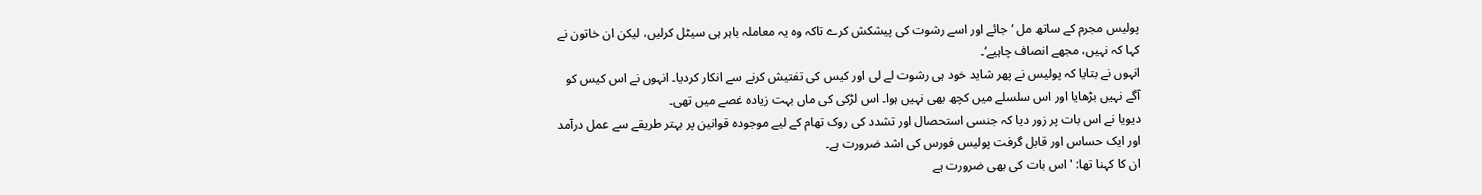پولیس مجرم کے ساتھ مل ‘جائے اور اسے رشوت کی پیشکش کرے تاکہ وہ یہ معاملہ باہر ہی سیٹل کرلیں، لیکن ان خاتون نے کہا کہ نہیں، مجھے انصاف چاہیے‘۔
انہوں نے بتایا کہ پولیس نے پھر شاید خود ہی رشوت لے لی اور کیس کی تفتیش کرنے سے انکار کردیا۔ انہوں نے اس کیس کو آگے نہیں بڑھایا اور اس سلسلے میں کچھ بھی نہیں ہوا۔ اس لڑکی کی ماں بہت زیادہ غصے میں تھی۔
دیویا نے اس بات پر زور دیا کہ جنسی استحصال اور تشدد کی روک تھام کے لیے موجودہ قوانین پر بہتر طریقے سے عمل درآمد اور ایک حساس اور قابل گرفت پولیس فورس کی اشد ضرورت ہے۔
ان کا کہنا تھا: 'اس بات کی بھی ضرورت ہے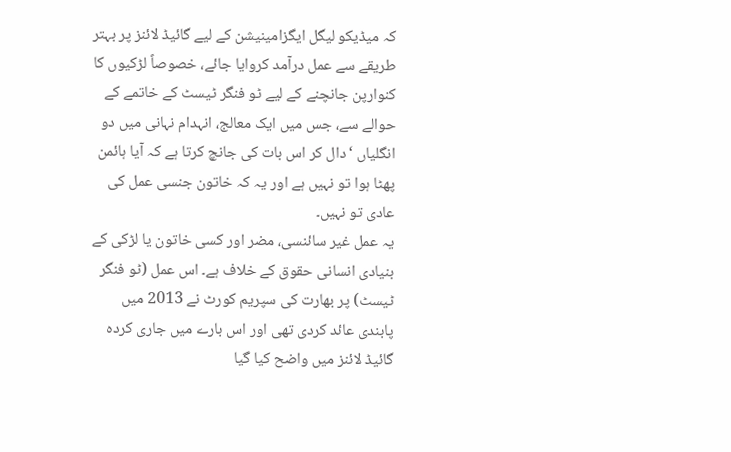کہ میڈیکو لیگل ایگزامینیشن کے لیے گائیڈ لائنز پر بہتر طریقے سے عمل درآمد کروایا جائے، خصوصاً لڑکیوں کا کنوارپن جانچنے کے لیے ٹو فنگر ٹیسٹ کے خاتمے کے حوالے سے، جس میں ایک معالج، انہدام نہانی میں دو انگلیاں ‘دال کر اس بات کی جانچ کرتا ہے کہ آیا ہائمن پھٹا ہوا تو نہیں ہے اور یہ کہ خاتون جنسی عمل کی عادی تو نہیں۔
یہ عمل غیر سائنسی، مضر اور کسی خاتون یا لڑکی کے بنیادی انسانی حقوق کے خلاف ہے۔ اس عمل (ٹو فنگر ٹیسٹ) پر بھارت کی سپریم کورٹ نے 2013 میں پابندی عائد کردی تھی اور اس بارے میں جاری کردہ گائیڈ لائنز میں واضح کیا گیا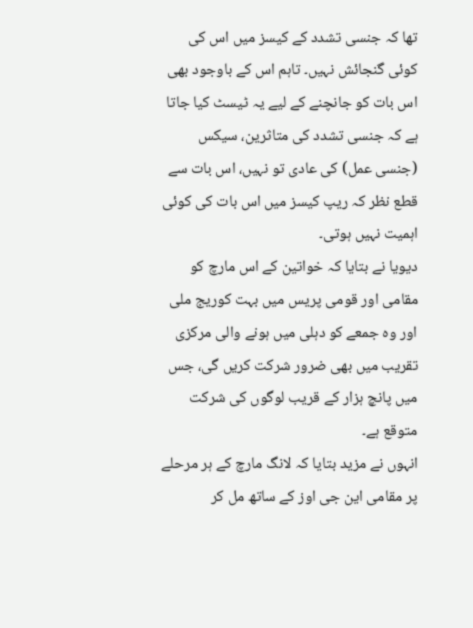تھا کہ جنسی تشدد کے کیسز میں اس کی کوئی گنجائش نہیں۔ تاہم اس کے باوجود بھی اس بات کو جانچنے کے لیے یہ ٹیسٹ کیا جاتا ہے کہ جنسی تشدد کی متاثرین، سیکس (جنسی عمل) کی عادی تو نہیں، اس بات سے قطع نظر کہ ریپ کیسز میں اس بات کی کوئی اہمیت نہیں ہوتی۔
دیویا نے بتایا کہ خواتین کے اس مارچ کو مقامی اور قومی پریس میں بہت کوریج ملی اور وہ جمعے کو دہلی میں ہونے والی مرکزی تقریب میں بھی ضرور شرکت کریں گی، جس میں پانچ ہزار کے قریب لوگوں کی شرکت متوقع ہے۔
انہوں نے مزید بتایا کہ لانگ مارچ کے ہر مرحلے پر مقامی این جی اوز کے ساتھ مل کر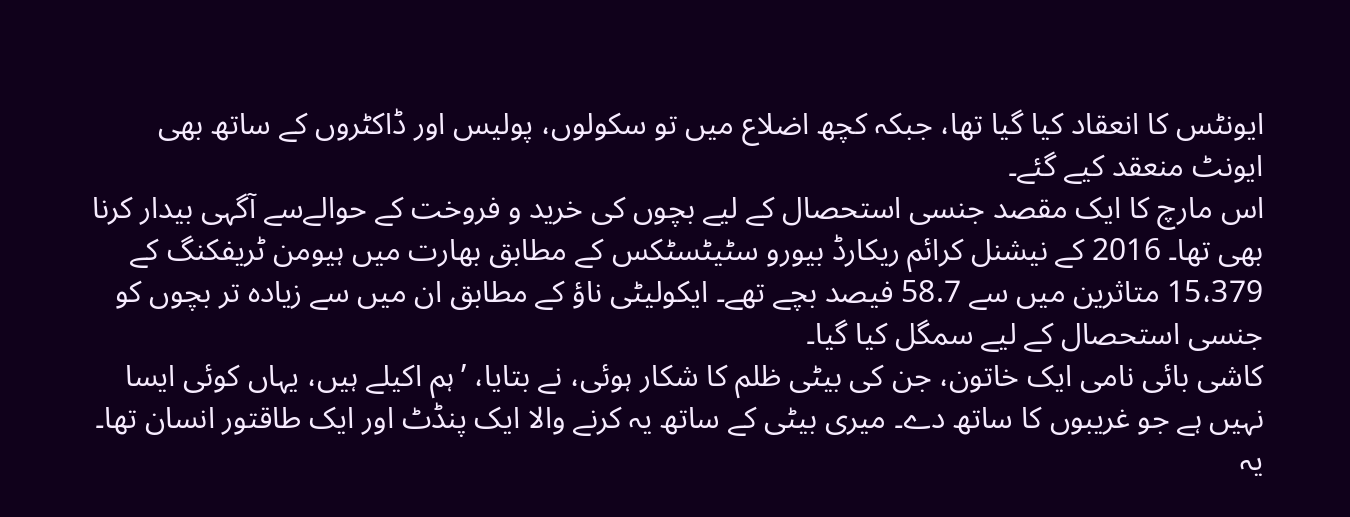ایونٹس کا انعقاد کیا گیا تھا، جبکہ کچھ اضلاع میں تو سکولوں، پولیس اور ڈاکٹروں کے ساتھ بھی ایونٹ منعقد کیے گئے۔
اس مارچ کا ایک مقصد جنسی استحصال کے لیے بچوں کی خرید و فروخت کے حوالےسے آگہی بیدار کرنا بھی تھا۔ 2016 کے نیشنل کرائم ریکارڈ بیورو سٹیٹسٹکس کے مطابق بھارت میں ہیومن ٹریفکنگ کے 15،379 متاثرین میں سے 58.7 فیصد بچے تھے۔ ایکولیٹی ناؤ کے مطابق ان میں سے زیادہ تر بچوں کو جنسی استحصال کے لیے سمگل کیا گیا۔
کاشی بائی نامی ایک خاتون، جن کی بیٹی ظلم کا شکار ہوئی، نے بتایا، ’ہم اکیلے ہیں، یہاں کوئی ایسا نہیں ہے جو غریبوں کا ساتھ دے۔ میری بیٹی کے ساتھ یہ کرنے والا ایک پنڈٹ اور ایک طاقتور انسان تھا۔ یہ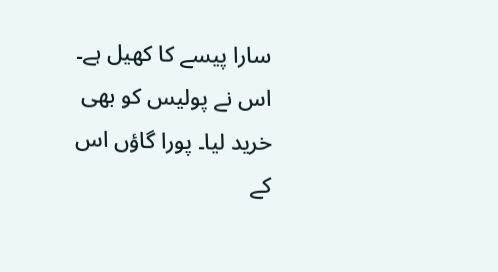سارا پیسے کا کھیل ہے۔ اس نے پولیس کو بھی خرید لیا۔ پورا گاؤں اس کے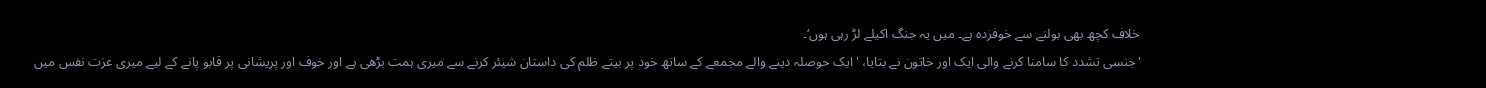خلاف کچھ بھی بولنے سے خوفزدہ ہے۔ میں یہ جنگ اکیلے لڑ رہی ہوں‘۔
'جنسی تشدد کا سامنا کرنے والی ایک اور خاتون نے بتایا، 'ایک حوصلہ دینے والے مجمعے کے ساتھ خود پر بیتے ظلم کی داستان شیئر کرنے سے میری ہمت بڑھی ہے اور خوف اور پریشانی پر قابو پانے کے لیے میری عزت نفس میں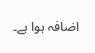اضافہ ہوا ہے۔